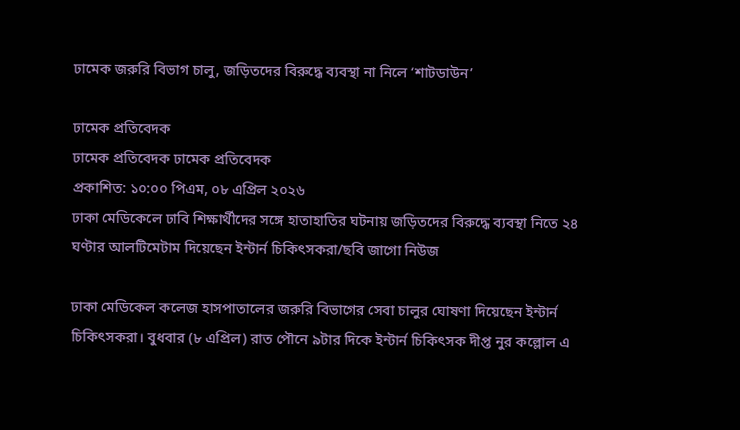ঢামেক জরুরি বিভাগ চালু, জড়িতদের বিরুদ্ধে ব্যবস্থা না নিলে ‘শাটডাউন’

ঢামেক প্রতিবেদক
ঢামেক প্রতিবেদক ঢামেক প্রতিবেদক
প্রকাশিত: ১০:০০ পিএম, ০৮ এপ্রিল ২০২৬
ঢাকা মেডিকেলে ঢাবি শিক্ষার্থীদের সঙ্গে হাতাহাতির ঘটনায় জড়িতদের বিরুদ্ধে ব্যবস্থা নিতে ২৪ ঘণ্টার আলটিমেটাম দিয়েছেন ইন্টার্ন চিকিৎসকরা/ছবি জাগো নিউজ

ঢাকা মেডিকেল কলেজ হাসপাতালের জরুরি বিভাগের সেবা চালুর ঘোষণা দিয়েছেন ইন্টার্ন চিকিৎসকরা। বুধবার (৮ এপ্রিল) রাত পৌনে ৯টার দিকে ইন্টার্ন চিকিৎসক দীপ্ত নুর কল্লোল এ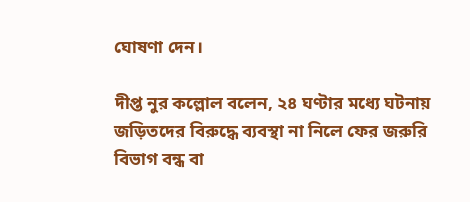ঘোষণা দেন।

দীপ্ত নুর কল্লোল বলেন, ২৪ ঘণ্টার মধ্যে ঘটনায় জড়িতদের বিরুদ্ধে ব্যবস্থা না নিলে ফের জরুরি বিভাগ বন্ধ বা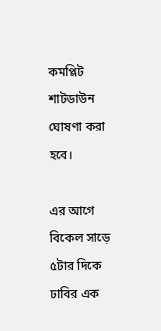কমপ্লিট শাটডাউন ঘোষণা করা হবে।

এর আগে বিকেল সাড়ে ৫টার দিকে ঢাবির এক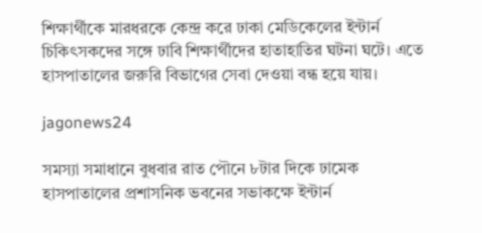শিক্ষার্থীকে মারধরকে কেন্দ্র করে ঢাকা মেডিকেলের ইন্টার্ন চিকিৎসকদের সঙ্গে ঢাবি শিক্ষার্থীদের হাতাহাতির ঘটনা ঘটে। এতে হাসপাতালের জরুরি বিভাগের সেবা দেওয়া বন্ধ হয়ে যায়।

jagonews24

সমস্যা সমাধানে বুধবার রাত পৌনে ৮টার দিকে ঢামেক হাসপাতালের প্রশাসনিক ভবনের সভাকক্ষে ইন্টার্ন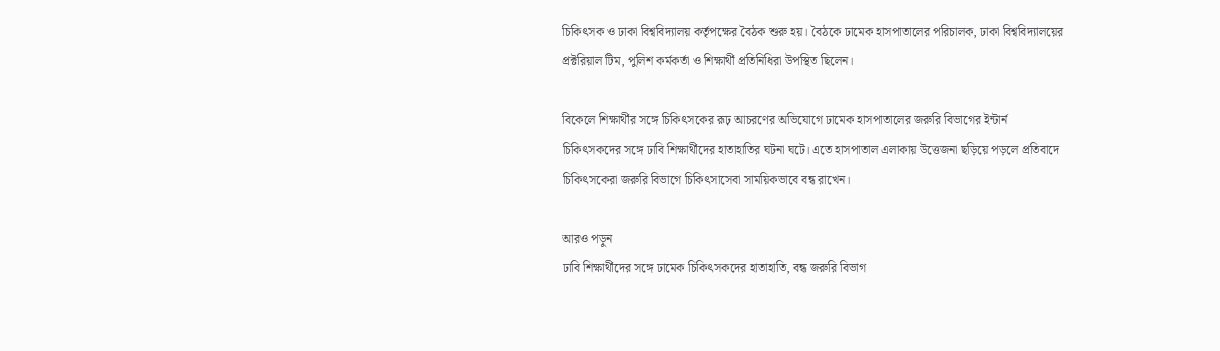চিকিৎসক ও ঢাকা বিশ্ববিদ্যালয় কর্তৃপক্ষের বৈঠক শুরু হয়। বৈঠকে ঢামেক হাসপাতালের পরিচালক, ঢাকা বিশ্ববিদ্যালয়ের প্রক্টরিয়াল টিম, পুলিশ কর্মকর্তা ও শিক্ষার্থী প্রতিনিধিরা উপস্থিত ছিলেন।

বিকেলে শিক্ষার্থীর সঙ্গে চিকিৎসকের রূঢ় আচরণের অভিযোগে ঢামেক হাসপাতালের জরুরি বিভাগের ইন্টার্ন চিকিৎসকদের সঙ্গে ঢাবি শিক্ষার্থীদের হাতাহাতির ঘটনা ঘটে। এতে হাসপাতাল এলাকায় উত্তেজনা ছড়িয়ে পড়লে প্রতিবাদে চিকিৎসকেরা জরুরি বিভাগে চিকিৎসাসেবা সাময়িকভাবে বন্ধ রাখেন।

আরও পড়ুন
ঢাবি শিক্ষার্থীদের সঙ্গে ঢামেক চিকিৎসকদের হাতাহাতি, বন্ধ জরুরি বিভাগ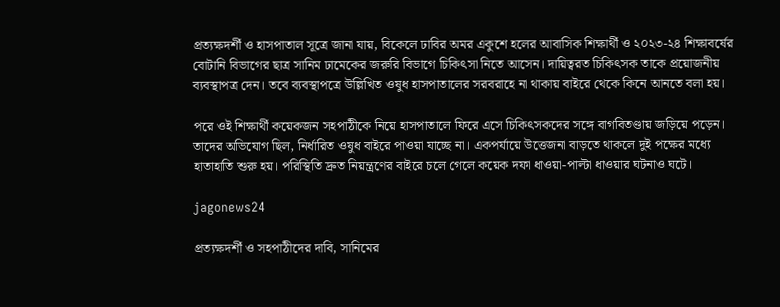প্রত্যক্ষদর্শী ও হাসপাতাল সূত্রে জানা যায়, বিকেলে ঢাবির অমর একুশে হলের আবাসিক শিক্ষার্থী ও ২০২৩-২৪ শিক্ষাবর্ষের বোটানি বিভাগের ছাত্র সানিম ঢামেকের জরুরি বিভাগে চিকিৎসা নিতে আসেন। দায়িত্বরত চিকিৎসক তাকে প্রয়োজনীয় ব্যবস্থাপত্র দেন। তবে ব্যবস্থাপত্রে উল্লিখিত ওষুধ হাসপাতালের সরবরাহে না থাকায় বাইরে থেকে কিনে আনতে বলা হয়।

পরে ওই শিক্ষার্থী কয়েকজন সহপাঠীকে নিয়ে হাসপাতালে ফিরে এসে চিকিৎসকদের সঙ্গে বাগবিতণ্ডায় জড়িয়ে পড়েন। তাদের অভিযোগ ছিল, নির্ধারিত ওষুধ বাইরে পাওয়া যাচ্ছে না। একপর্যায়ে উত্তেজনা বাড়তে থাকলে দুই পক্ষের মধ্যে হাতাহাতি শুরু হয়। পরিস্থিতি দ্রুত নিয়ন্ত্রণের বাইরে চলে গেলে কয়েক দফা ধাওয়া-পাল্টা ধাওয়ার ঘটনাও ঘটে।

jagonews24

প্রত্যক্ষদর্শী ও সহপাঠীদের দাবি, সানিমের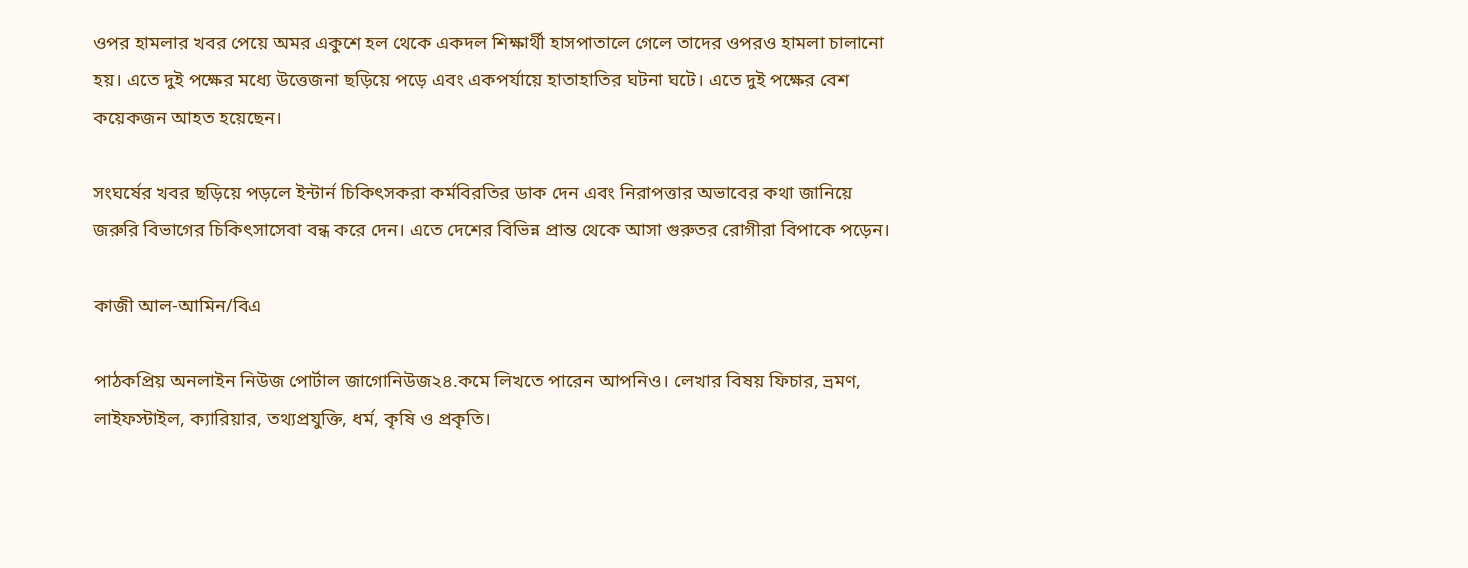ওপর হামলার খবর পেয়ে অমর একুশে হল থেকে একদল শিক্ষার্থী হাসপাতালে গেলে তাদের ওপরও হামলা চালানো হয়। এতে দুই পক্ষের মধ্যে উত্তেজনা ছড়িয়ে পড়ে এবং একপর্যায়ে হাতাহাতির ঘটনা ঘটে। এতে দুই পক্ষের বেশ কয়েকজন আহত হয়েছেন।

সংঘর্ষের খবর ছড়িয়ে পড়লে ইন্টার্ন চিকিৎসকরা কর্মবিরতির ডাক দেন এবং নিরাপত্তার অভাবের কথা জানিয়ে জরুরি বিভাগের চিকিৎসাসেবা বন্ধ করে দেন। এতে দেশের বিভিন্ন প্রান্ত থেকে আসা গুরুতর রোগীরা বিপাকে পড়েন।

কাজী আল-আমিন/বিএ

পাঠকপ্রিয় অনলাইন নিউজ পোর্টাল জাগোনিউজ২৪.কমে লিখতে পারেন আপনিও। লেখার বিষয় ফিচার, ভ্রমণ, লাইফস্টাইল, ক্যারিয়ার, তথ্যপ্রযুক্তি, ধর্ম, কৃষি ও প্রকৃতি।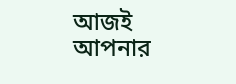আজই আপনার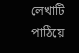লেখাটি পাঠিয়ে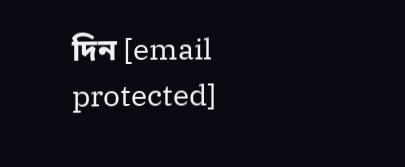দিন [email protected]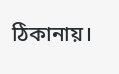ঠিকানায়।